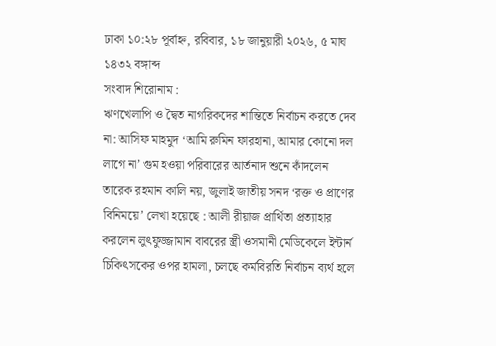ঢাকা ১০:২৮ পূর্বাহ্ন, রবিবার, ১৮ জানুয়ারী ২০২৬, ৫ মাঘ ১৪৩২ বঙ্গাব্দ
সংবাদ শিরোনাম :
ঋণখেলাপি ও দ্বৈত নাগরিকদের শান্তিতে নির্বাচন করতে দেব না: আসিফ মাহমুদ ‘আমি রুমিন ফারহানা, আমার কোনো দল লাগে না’ গুম হওয়া পরিবারের আর্তনাদ শুনে কাঁদলেন তারেক রহমান কালি নয়, জুলাই জাতীয় সনদ ‘রক্ত ও প্রাণের বিনিময়ে’ লেখা হয়েছে : আলী রীয়াজ প্রার্থিতা প্রত্যাহার করলেন লুৎফুজ্জামান বাবরের স্ত্রী ওসমানী মেডিকেলে ইন্টার্ন চিকিৎসকের ওপর হামলা, চলছে কর্মবিরতি নির্বাচন ব্যর্থ হলে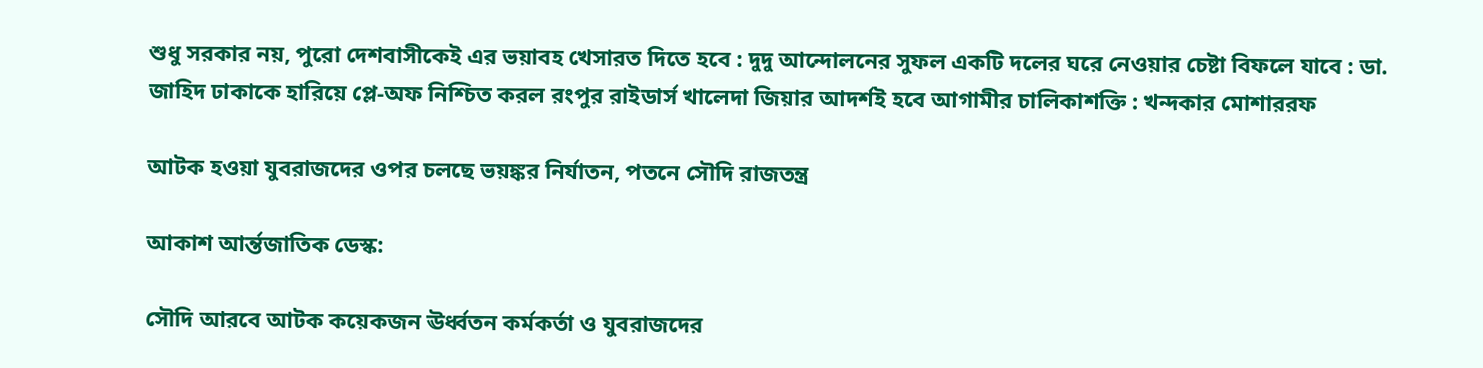শুধু সরকার নয়, পুরো দেশবাসীকেই এর ভয়াবহ খেসারত দিতে হবে : দুদু আন্দোলনের সুফল একটি দলের ঘরে নেওয়ার চেষ্টা বিফলে যাবে : ডা. জাহিদ ঢাকাকে হারিয়ে প্লে-অফ নিশ্চিত করল রংপুর রাইডার্স খালেদা জিয়ার আদর্শই হবে আগামীর চালিকাশক্তি : খন্দকার মোশাররফ

আটক হওয়া যুবরাজদের ওপর চলছে ভয়ঙ্কর নির্যাতন, পতনে সৌদি রাজতন্ত্র

আকাশ আর্ন্তজাতিক ডেস্ক:

সৌদি আরবে আটক কয়েকজন ঊর্ধ্বতন কর্মকর্তা ও যুবরাজদের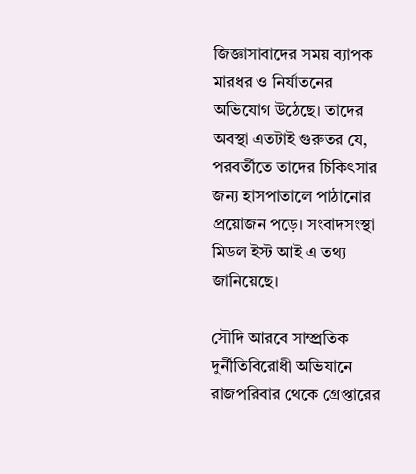জিজ্ঞাসাবাদের সময় ব্যাপক মারধর ও নির্যাতনের অভিযোগ উঠেছে। তাদের অবস্থা এতটাই গুরুতর যে, পরবর্তীতে তাদের চিকিৎসার জন্য হাসপাতালে পাঠানোর প্রয়োজন পড়ে। সংবাদসংস্থা মিডল ইস্ট আই এ তথ্য জানিয়েছে।

সৌদি আরবে সাম্প্র্রতিক দুর্নীতিবিরোধী অভিযানে রাজপরিবার থেকে গ্রেপ্তারের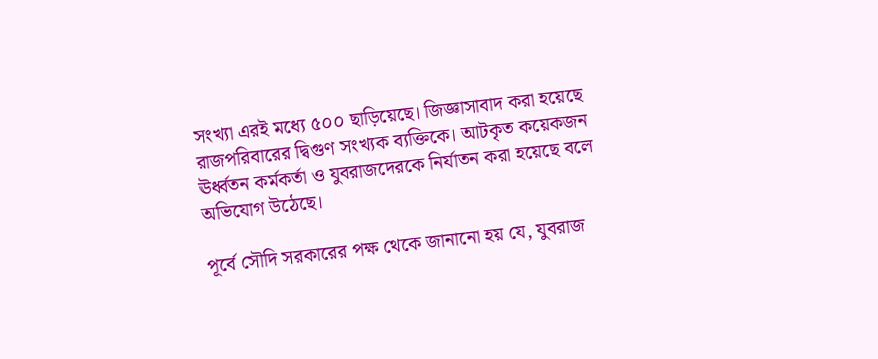সংখ্যা এরই মধ্যে ৫০০ ছাড়িয়েছে। জিজ্ঞাসাবাদ করা হয়েছে রাজপরিবারের দ্বিগুণ সংখ্যক ব্যক্তিকে। আটকৃত কয়েকজন ঊর্ধ্বতন কর্মকর্তা ও যুবরাজদেরকে নির্যাতন করা হয়েছে বলে অভিযোগ উঠেছে।

পূর্বে সৌদি সরকারের পক্ষ থেকে জানানো হয় যে, যুবরাজ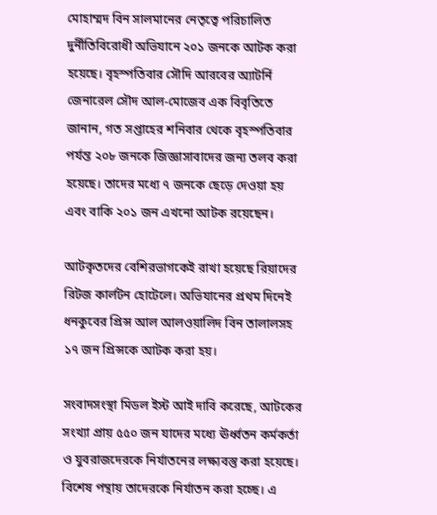মোহাম্মদ বিন সালমানের নেতৃত্বে পরিচালিত দুর্নীতিবিরোধী অভিযানে ২০১ জনকে আটক করা হয়েছে। বৃহস্পতিবার সৌদি আরবের অ্যাটর্নি জেনারেল সৌদ আল-মোজেব এক বিবৃতিতে জানান, গত সপ্তাহের শনিবার থেকে বৃহস্পতিবার পর্যন্ত ২০৮ জনকে জিজ্ঞাসাবাদের জন্য তলব করা হয়েছে। তাদের মধ্যে ৭ জনকে ছেড়ে দেওয়া হয় এবং বাকি ২০১ জন এখনো আটক রয়েছেন।

আটকৃতদের বেশিরভাগকেই রাখা হয়েছে রিয়াদের রিটজ কার্লটন হোটেলে। অভিযানের প্রথম দিনেই ধনকুবের প্রিন্স আল আলওয়ালিদ বিন তালালসহ ১৭ জন প্রিন্সকে আটক করা হয়।

সংবাদসংস্থা মিডল ইস্ট আই দাবি করেছে, আটকের সংখ্যা প্রায় ৫৫০ জন যাদের মধ্যে ঊর্ধ্বতন কর্মকর্তা ও যুবরাজদেরকে নির্যাতনের লক্ষ্যবস্তু করা হয়েছে। বিশেষ পন্থায় তাদেরকে নির্যাতন করা হচ্ছে। এ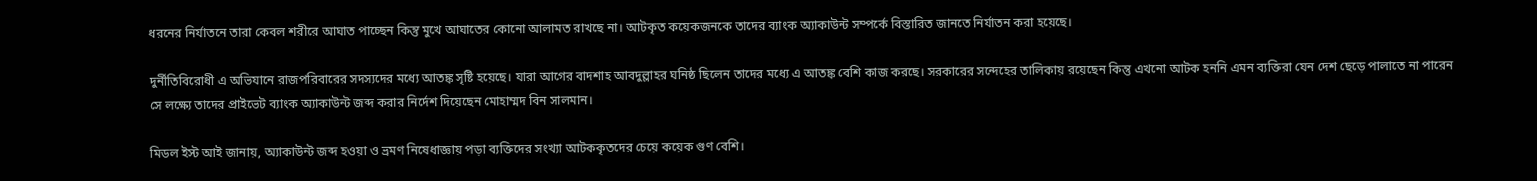ধরনের নির্যাতনে তারা কেবল শরীরে আঘাত পাচ্ছেন কিন্তু মুখে আঘাতের কোনো আলামত রাখছে না। আটকৃত কয়েকজনকে তাদের ব্যাংক অ্যাকাউন্ট সম্পর্কে বিস্তারিত জানতে নির্যাতন করা হয়েছে।

দুর্নীতিবিরোধী এ অভিযানে রাজপরিবারের সদস্যদের মধ্যে আতঙ্ক সৃষ্টি হয়েছে। যারা আগের বাদশাহ আবদুল্লাহর ঘনিষ্ঠ ছিলেন তাদের মধ্যে এ আতঙ্ক বেশি কাজ করছে। সরকারের সন্দেহের তালিকায় রয়েছেন কিন্তু এখনো আটক হননি এমন ব্যক্তিরা যেন দেশ ছেড়ে পালাতে না পারেন সে লক্ষ্যে তাদের প্রাইভেট ব্যাংক অ্যাকাউন্ট জব্দ করার নির্দেশ দিয়েছেন মোহাম্মদ বিন সালমান।

মিডল ইস্ট আই জানায়, অ্যাকাউন্ট জব্দ হওয়া ও ভ্রমণ নিষেধাজ্ঞায় পড়া ব্যক্তিদের সংখ্যা আটককৃতদের চেয়ে কয়েক গুণ বেশি।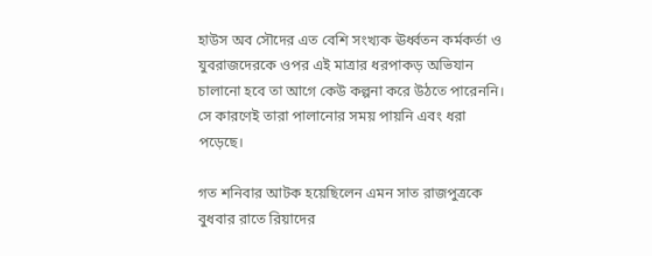হাউস অব সৌদের এত বেশি সংখ্যক ঊর্ধ্বতন কর্মকর্তা ও যুবরাজদেরকে ওপর এই মাত্রার ধরপাকড় অভিযান চালানো হবে তা আগে কেউ কল্পনা করে উঠতে পারেননি। সে কারণেই তারা পালানোর সময় পায়নি এবং ধরা পড়েছে।

গত শনিবার আটক হয়েছিলেন এমন সাত রাজপুত্রকে বুধবার রাতে রিয়াদের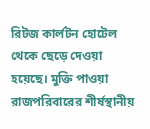রিটজ কার্লটন হোটেল থেকে ছেড়ে দেওয়া হয়েছে। মুক্তি পাওয়া রাজপরিবারের শীর্ষস্থানীয়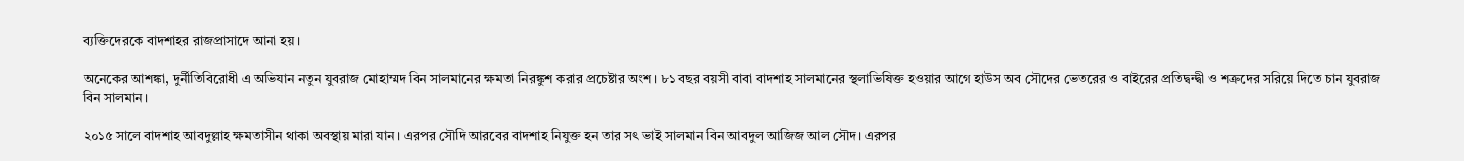ব্যক্তিদেরকে বাদশাহর রাজপ্রাসাদে আনা হয়।

অনেকের আশঙ্কা, দুর্নীতিবিরোধী এ অভিযান নতুন যুবরাজ মোহাম্মদ বিন সালমানের ক্ষমতা নিরঙ্কুশ করার প্রচেষ্টার অংশ। ৮১ বছর বয়সী বাবা বাদশাহ সালমানের স্থলাভিষিক্ত হওয়ার আগে হাউস অব সৌদের ভেতরের ও বাইরের প্রতিদ্বন্দ্বী ও শত্রুদের সরিয়ে দিতে চান যুবরাজ বিন সালমান।

২০১৫ সালে বাদশাহ আবদুল্লাহ ক্ষমতাসীন থাকা অবস্থায় মারা যান। এরপর সৌদি আরবের বাদশাহ নিযুক্ত হন তার সৎ ভাই সালমান বিন আবদুল আজিজ আল সৌদ। এরপর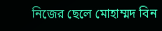নিজের ছেলে মোহাম্মদ বিন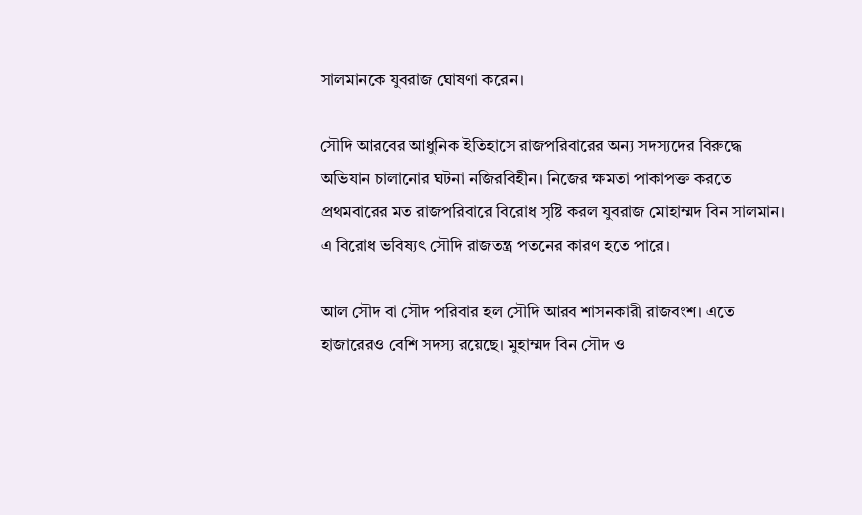সালমানকে যুবরাজ ঘোষণা করেন।

সৌদি আরবের আধুনিক ইতিহাসে রাজপরিবারের অন্য সদস্যদের বিরুদ্ধে অভিযান চালানোর ঘটনা নজিরবিহীন। নিজের ক্ষমতা পাকাপক্ত করতে প্রথমবারের মত রাজপরিবারে বিরোধ সৃষ্টি করল যুবরাজ মোহাম্মদ বিন সালমান। এ বিরোধ ভবিষ্যৎ সৌদি রাজতন্ত্র পতনের কারণ হতে পারে।

আল সৌদ বা সৌদ পরিবার হল সৌদি আরব শাসনকারী রাজবংশ। এতে হাজারেরও বেশি সদস্য রয়েছে। মুহাম্মদ বিন সৌদ ও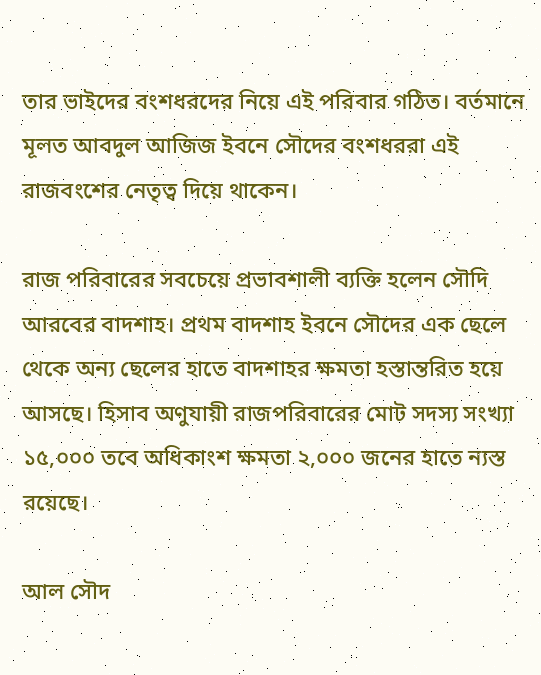তার ভাইদের বংশধরদের নিয়ে এই পরিবার গঠিত। বর্তমানে মূলত আবদুল আজিজ ইবনে সৌদের বংশধররা এই রাজবংশের নেতৃত্ব দিয়ে থাকেন।

রাজ পরিবারের সবচেয়ে প্রভাবশালী ব্যক্তি হলেন সৌদি আরবের বাদশাহ। প্রথম বাদশাহ ইবনে সৌদের এক ছেলে থেকে অন্য ছেলের হাতে বাদশাহর ক্ষমতা হস্তান্তরিত হয়ে আসছে। হিসাব অণুযায়ী রাজপরিবারের মোট সদস্য সংখ্যা ১৫,০০০ তবে অধিকাংশ ক্ষমতা ২,০০০ জনের হাতে ন্যস্ত রয়েছে।

আল সৌদ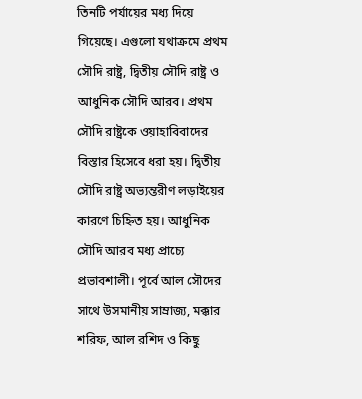তিনটি পর্যায়ের মধ্য দিয়ে গিয়েছে। এগুলো যথাক্রমে প্রথম সৌদি রাষ্ট্র, দ্বিতীয় সৌদি রাষ্ট্র ও আধুনিক সৌদি আরব। প্রথম সৌদি রাষ্ট্রকে ওয়াহাবিবাদের বিস্তার হিসেবে ধরা হয়। দ্বিতীয় সৌদি রাষ্ট্র অভ্যন্তরীণ লড়াইয়ের কারণে চিহ্নিত হয়। আধুনিক সৌদি আরব মধ্য প্রাচ্যে প্রভাবশালী। পূর্বে আল সৌদের সাথে উসমানীয় সাম্রাজ্য, মক্কার শরিফ, আল রশিদ ও কিছু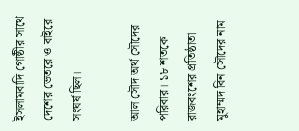ইসলামবাদি গোষ্ঠীর সাথে দেশের ভেতরে ও বাইরে সংঘর্ষ ছিল।

আল সৌদ অর্থ সৌদের পরিবার। ১৮ শতকে রাজবংশের প্রতিষ্ঠাতা মুহাম্মদ বিন সৌদের নাম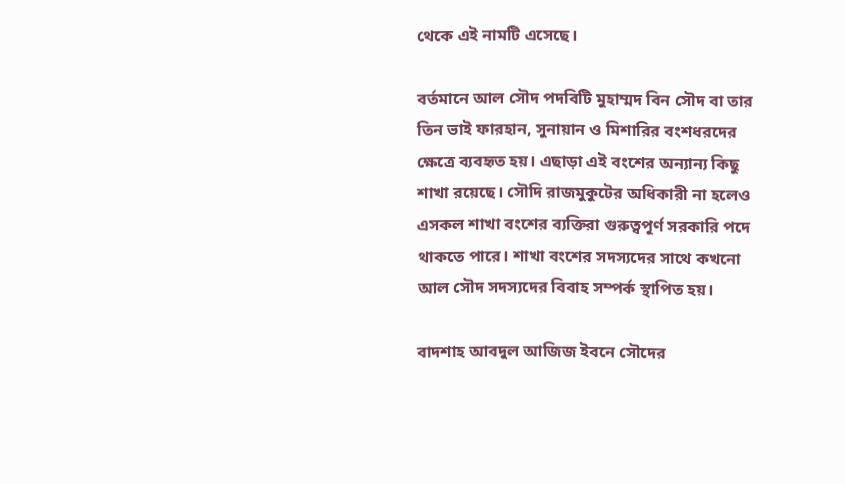থেকে এই নামটি এসেছে।

বর্তমানে আল সৌদ পদবিটি মুহাম্মদ বিন সৌদ বা তার তিন ভাই ফারহান, সুনায়ান ও মিশারির বংশধরদের ক্ষেত্রে ব্যবহৃত হয়। এছাড়া এই বংশের অন্যান্য কিছু শাখা রয়েছে। সৌদি রাজমুকুটের অধিকারী না হলেও এসকল শাখা বংশের ব্যক্তিরা গুরুত্বপূর্ণ সরকারি পদে থাকতে পারে। শাখা বংশের সদস্যদের সাথে কখনো আল সৌদ সদস্যদের বিবাহ সম্পর্ক স্থাপিত হয়।

বাদশাহ আবদুল আজিজ ইবনে সৌদের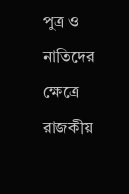পুত্র ও নাতিদের ক্ষেত্রে রাজকীয়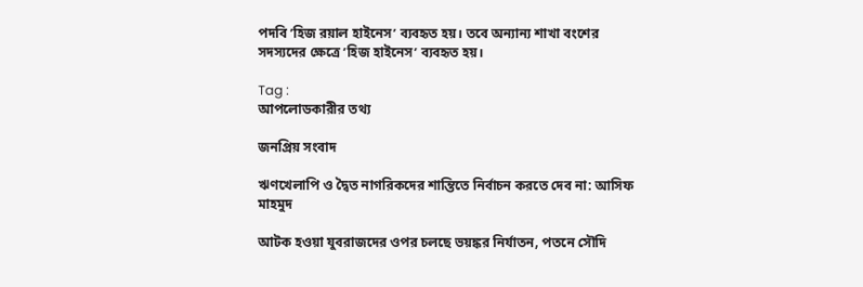পদবি ’হিজ রয়াল হাইনেস’ ব্যবহৃত হয়। তবে অন্যান্য শাখা বংশের সদস্যদের ক্ষেত্রে ’হিজ হাইনেস’ ব্যবহৃত হয়।

Tag :
আপলোডকারীর তথ্য

জনপ্রিয় সংবাদ

ঋণখেলাপি ও দ্বৈত নাগরিকদের শান্তিতে নির্বাচন করতে দেব না: আসিফ মাহমুদ

আটক হওয়া যুবরাজদের ওপর চলছে ভয়ঙ্কর নির্যাতন, পতনে সৌদি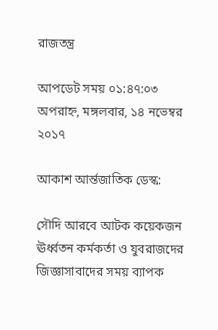রাজতন্ত্র

আপডেট সময় ০১:৪৭:০৩ অপরাহ্ন, মঙ্গলবার, ১৪ নভেম্বর ২০১৭

আকাশ আর্ন্তজাতিক ডেস্ক:

সৌদি আরবে আটক কয়েকজন ঊর্ধ্বতন কর্মকর্তা ও যুবরাজদের জিজ্ঞাসাবাদের সময় ব্যাপক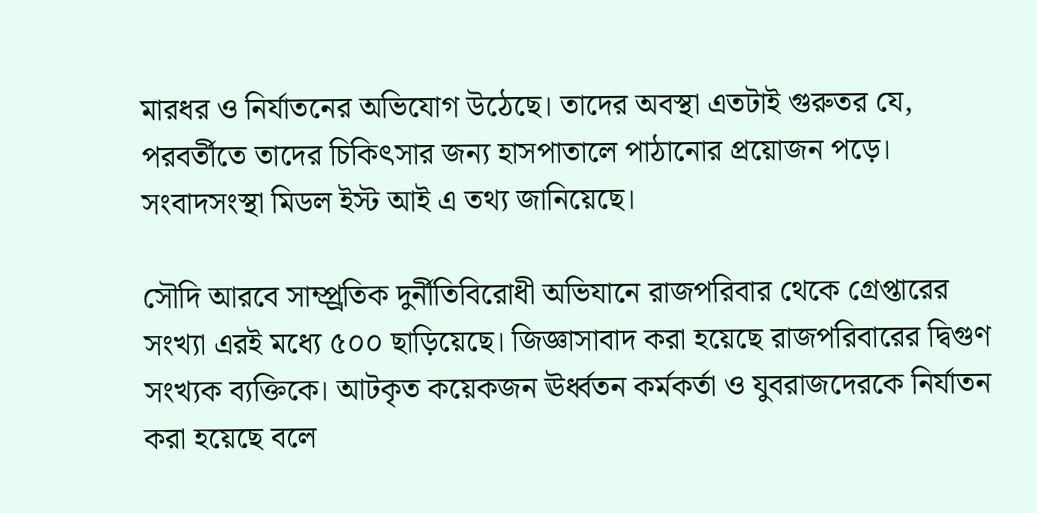মারধর ও নির্যাতনের অভিযোগ উঠেছে। তাদের অবস্থা এতটাই গুরুতর যে, পরবর্তীতে তাদের চিকিৎসার জন্য হাসপাতালে পাঠানোর প্রয়োজন পড়ে। সংবাদসংস্থা মিডল ইস্ট আই এ তথ্য জানিয়েছে।

সৌদি আরবে সাম্প্র্রতিক দুর্নীতিবিরোধী অভিযানে রাজপরিবার থেকে গ্রেপ্তারের সংখ্যা এরই মধ্যে ৫০০ ছাড়িয়েছে। জিজ্ঞাসাবাদ করা হয়েছে রাজপরিবারের দ্বিগুণ সংখ্যক ব্যক্তিকে। আটকৃত কয়েকজন ঊর্ধ্বতন কর্মকর্তা ও যুবরাজদেরকে নির্যাতন করা হয়েছে বলে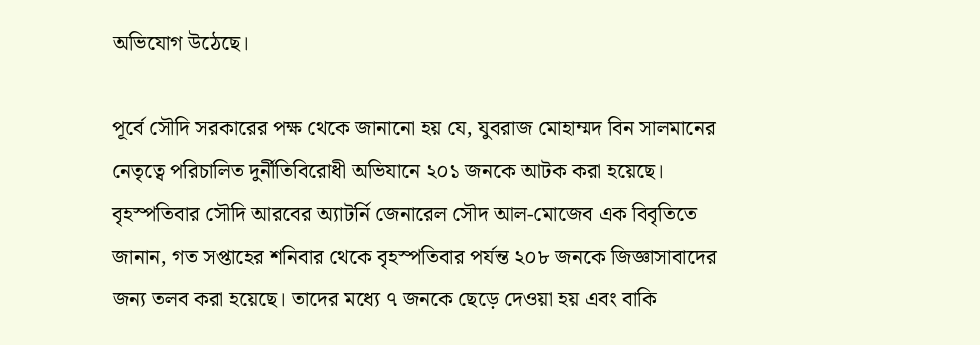অভিযোগ উঠেছে।

পূর্বে সৌদি সরকারের পক্ষ থেকে জানানো হয় যে, যুবরাজ মোহাম্মদ বিন সালমানের নেতৃত্বে পরিচালিত দুর্নীতিবিরোধী অভিযানে ২০১ জনকে আটক করা হয়েছে। বৃহস্পতিবার সৌদি আরবের অ্যাটর্নি জেনারেল সৌদ আল-মোজেব এক বিবৃতিতে জানান, গত সপ্তাহের শনিবার থেকে বৃহস্পতিবার পর্যন্ত ২০৮ জনকে জিজ্ঞাসাবাদের জন্য তলব করা হয়েছে। তাদের মধ্যে ৭ জনকে ছেড়ে দেওয়া হয় এবং বাকি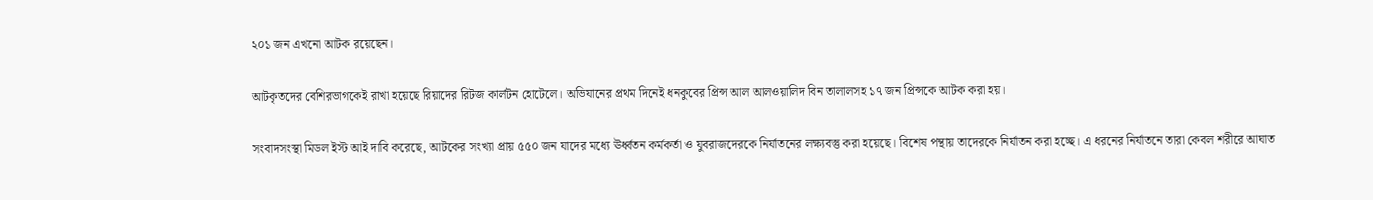২০১ জন এখনো আটক রয়েছেন।

আটকৃতদের বেশিরভাগকেই রাখা হয়েছে রিয়াদের রিটজ কার্লটন হোটেলে। অভিযানের প্রথম দিনেই ধনকুবের প্রিন্স আল আলওয়ালিদ বিন তালালসহ ১৭ জন প্রিন্সকে আটক করা হয়।

সংবাদসংস্থা মিডল ইস্ট আই দাবি করেছে, আটকের সংখ্যা প্রায় ৫৫০ জন যাদের মধ্যে ঊর্ধ্বতন কর্মকর্তা ও যুবরাজদেরকে নির্যাতনের লক্ষ্যবস্তু করা হয়েছে। বিশেষ পন্থায় তাদেরকে নির্যাতন করা হচ্ছে। এ ধরনের নির্যাতনে তারা কেবল শরীরে আঘাত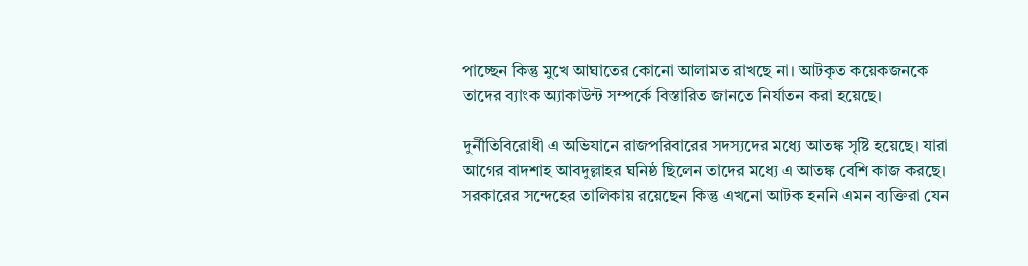পাচ্ছেন কিন্তু মুখে আঘাতের কোনো আলামত রাখছে না। আটকৃত কয়েকজনকে তাদের ব্যাংক অ্যাকাউন্ট সম্পর্কে বিস্তারিত জানতে নির্যাতন করা হয়েছে।

দুর্নীতিবিরোধী এ অভিযানে রাজপরিবারের সদস্যদের মধ্যে আতঙ্ক সৃষ্টি হয়েছে। যারা আগের বাদশাহ আবদুল্লাহর ঘনিষ্ঠ ছিলেন তাদের মধ্যে এ আতঙ্ক বেশি কাজ করছে। সরকারের সন্দেহের তালিকায় রয়েছেন কিন্তু এখনো আটক হননি এমন ব্যক্তিরা যেন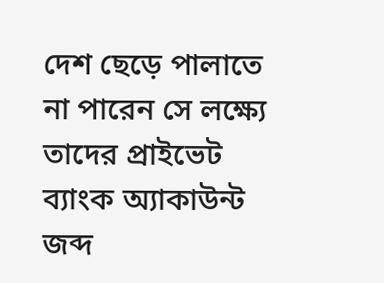দেশ ছেড়ে পালাতে না পারেন সে লক্ষ্যে তাদের প্রাইভেট ব্যাংক অ্যাকাউন্ট জব্দ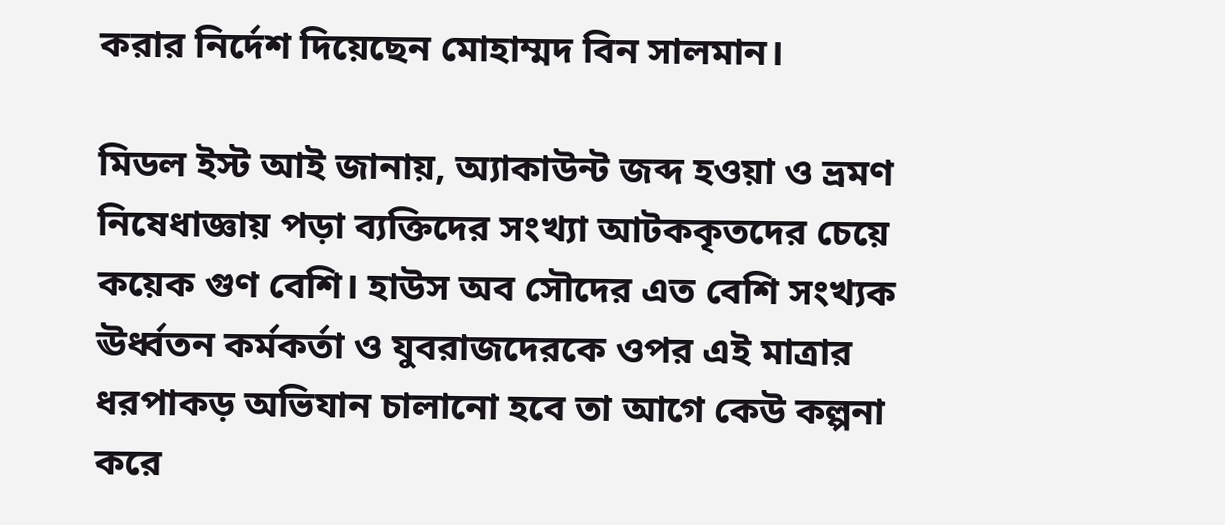করার নির্দেশ দিয়েছেন মোহাম্মদ বিন সালমান।

মিডল ইস্ট আই জানায়, অ্যাকাউন্ট জব্দ হওয়া ও ভ্রমণ নিষেধাজ্ঞায় পড়া ব্যক্তিদের সংখ্যা আটককৃতদের চেয়ে কয়েক গুণ বেশি। হাউস অব সৌদের এত বেশি সংখ্যক ঊর্ধ্বতন কর্মকর্তা ও যুবরাজদেরকে ওপর এই মাত্রার ধরপাকড় অভিযান চালানো হবে তা আগে কেউ কল্পনা করে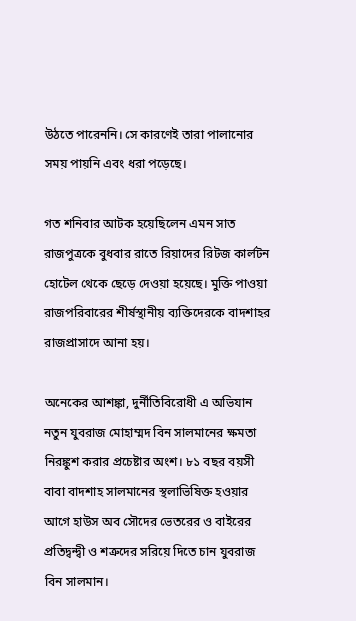উঠতে পারেননি। সে কারণেই তারা পালানোর সময় পায়নি এবং ধরা পড়েছে।

গত শনিবার আটক হয়েছিলেন এমন সাত রাজপুত্রকে বুধবার রাতে রিয়াদের রিটজ কার্লটন হোটেল থেকে ছেড়ে দেওয়া হয়েছে। মুক্তি পাওয়া রাজপরিবারের শীর্ষস্থানীয় ব্যক্তিদেরকে বাদশাহর রাজপ্রাসাদে আনা হয়।

অনেকের আশঙ্কা, দুর্নীতিবিরোধী এ অভিযান নতুন যুবরাজ মোহাম্মদ বিন সালমানের ক্ষমতা নিরঙ্কুশ করার প্রচেষ্টার অংশ। ৮১ বছর বয়সী বাবা বাদশাহ সালমানের স্থলাভিষিক্ত হওয়ার আগে হাউস অব সৌদের ভেতরের ও বাইরের প্রতিদ্বন্দ্বী ও শত্রুদের সরিয়ে দিতে চান যুবরাজ বিন সালমান।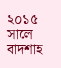২০১৫ সালে বাদশাহ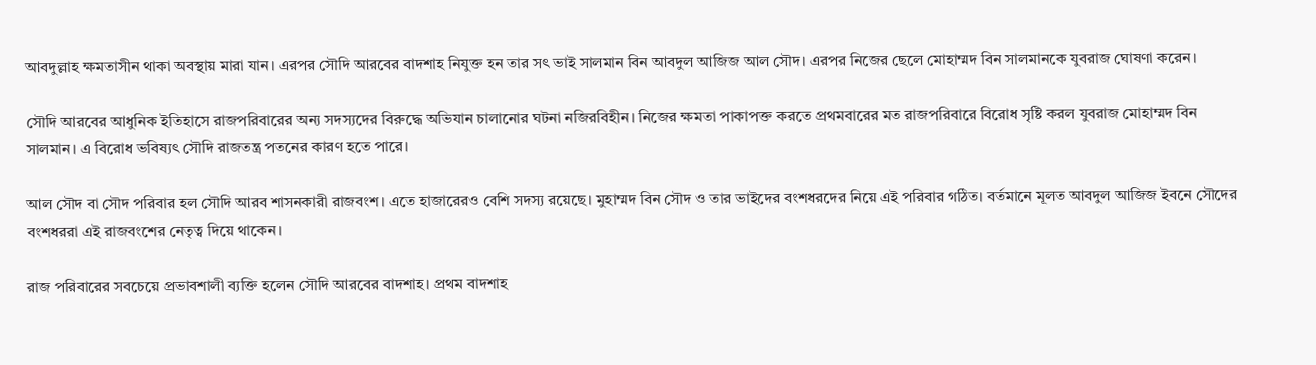আবদুল্লাহ ক্ষমতাসীন থাকা অবস্থায় মারা যান। এরপর সৌদি আরবের বাদশাহ নিযুক্ত হন তার সৎ ভাই সালমান বিন আবদুল আজিজ আল সৌদ। এরপর নিজের ছেলে মোহাম্মদ বিন সালমানকে যুবরাজ ঘোষণা করেন।

সৌদি আরবের আধুনিক ইতিহাসে রাজপরিবারের অন্য সদস্যদের বিরুদ্ধে অভিযান চালানোর ঘটনা নজিরবিহীন। নিজের ক্ষমতা পাকাপক্ত করতে প্রথমবারের মত রাজপরিবারে বিরোধ সৃষ্টি করল যুবরাজ মোহাম্মদ বিন সালমান। এ বিরোধ ভবিষ্যৎ সৌদি রাজতন্ত্র পতনের কারণ হতে পারে।

আল সৌদ বা সৌদ পরিবার হল সৌদি আরব শাসনকারী রাজবংশ। এতে হাজারেরও বেশি সদস্য রয়েছে। মুহাম্মদ বিন সৌদ ও তার ভাইদের বংশধরদের নিয়ে এই পরিবার গঠিত। বর্তমানে মূলত আবদুল আজিজ ইবনে সৌদের বংশধররা এই রাজবংশের নেতৃত্ব দিয়ে থাকেন।

রাজ পরিবারের সবচেয়ে প্রভাবশালী ব্যক্তি হলেন সৌদি আরবের বাদশাহ। প্রথম বাদশাহ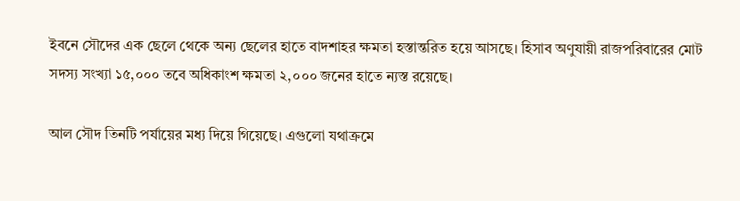ইবনে সৌদের এক ছেলে থেকে অন্য ছেলের হাতে বাদশাহর ক্ষমতা হস্তান্তরিত হয়ে আসছে। হিসাব অণুযায়ী রাজপরিবারের মোট সদস্য সংখ্যা ১৫,০০০ তবে অধিকাংশ ক্ষমতা ২,০০০ জনের হাতে ন্যস্ত রয়েছে।

আল সৌদ তিনটি পর্যায়ের মধ্য দিয়ে গিয়েছে। এগুলো যথাক্রমে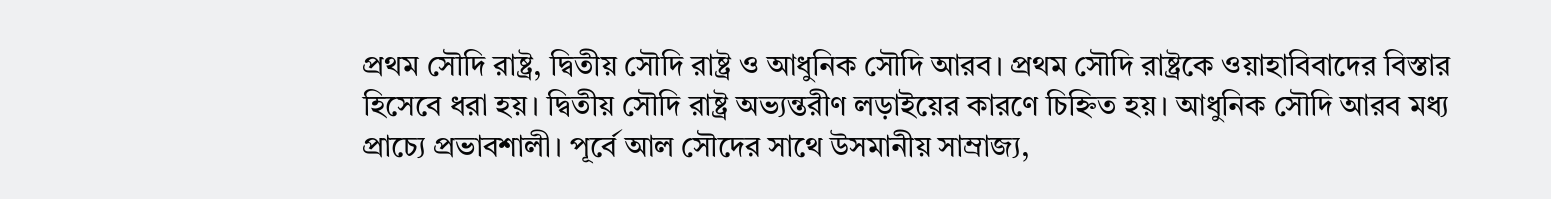প্রথম সৌদি রাষ্ট্র, দ্বিতীয় সৌদি রাষ্ট্র ও আধুনিক সৌদি আরব। প্রথম সৌদি রাষ্ট্রকে ওয়াহাবিবাদের বিস্তার হিসেবে ধরা হয়। দ্বিতীয় সৌদি রাষ্ট্র অভ্যন্তরীণ লড়াইয়ের কারণে চিহ্নিত হয়। আধুনিক সৌদি আরব মধ্য প্রাচ্যে প্রভাবশালী। পূর্বে আল সৌদের সাথে উসমানীয় সাম্রাজ্য,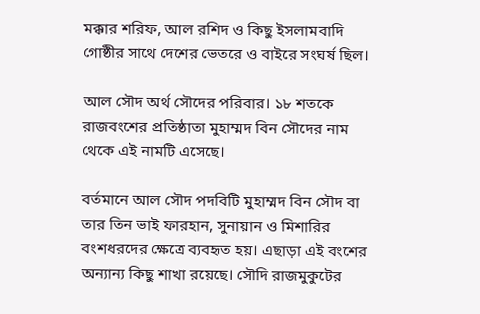মক্কার শরিফ, আল রশিদ ও কিছু ইসলামবাদি গোষ্ঠীর সাথে দেশের ভেতরে ও বাইরে সংঘর্ষ ছিল।

আল সৌদ অর্থ সৌদের পরিবার। ১৮ শতকে রাজবংশের প্রতিষ্ঠাতা মুহাম্মদ বিন সৌদের নাম থেকে এই নামটি এসেছে।

বর্তমানে আল সৌদ পদবিটি মুহাম্মদ বিন সৌদ বা তার তিন ভাই ফারহান, সুনায়ান ও মিশারির বংশধরদের ক্ষেত্রে ব্যবহৃত হয়। এছাড়া এই বংশের অন্যান্য কিছু শাখা রয়েছে। সৌদি রাজমুকুটের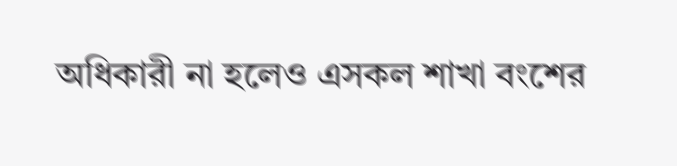অধিকারী না হলেও এসকল শাখা বংশের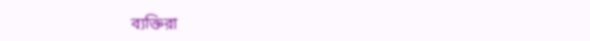ব্যক্তিরা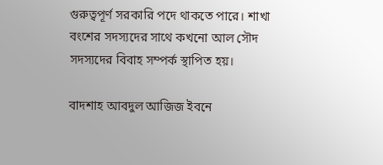গুরুত্বপূর্ণ সরকারি পদে থাকতে পারে। শাখা বংশের সদস্যদের সাথে কখনো আল সৌদ সদস্যদের বিবাহ সম্পর্ক স্থাপিত হয়।

বাদশাহ আবদুল আজিজ ইবনে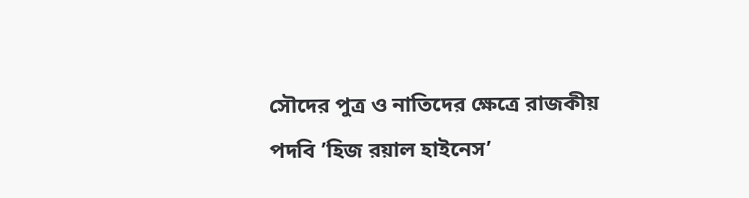সৌদের পুত্র ও নাতিদের ক্ষেত্রে রাজকীয় পদবি ’হিজ রয়াল হাইনেস’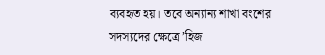ব্যবহৃত হয়। তবে অন্যান্য শাখা বংশের সদস্যদের ক্ষেত্রে ’হিজ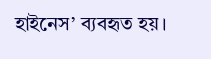হাইনেস’ ব্যবহৃত হয়।